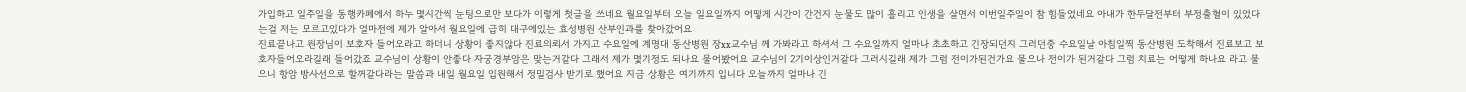가입하고 일주일을 동행카페에서 하누 몇시간씩 눈팅으로만 보다가 이렇게 첫글을 쓰네요 월요일부터 오늘 일요일까지 어떻게 시간이 간건지 눈물도 많이 흘리고 인생을 살면서 이번일주일이 참 힘들었네요 아내가 한두달전부터 부정출혈이 있었다는걸 저는 모르고있다가 얼마전에 제가 알아서 월요일에 급히 대구에있는 효성병원 산부인과를 찾아갔어요
진료끝나고 원장님이 보호자 들어오라고 하더니 상황이 좋지않다 진료의뢰서 가지고 수요일에 계명대 동산병원 장xx교수님 께 가봐라고 하셔서 그 수요일까지 얼마나 초초하고 긴장되던지 그러던중 수요일날 아침일찍 동산병원 도착해서 진료보고 보호자들어오라길래 들어갔죠 교수님이 상황이 안좋다 자궁경부암은 맞는거같다 그래서 제가 몇기정도 되나요 물어봤어요 교수님이 2기이상인거같다 그러시길래 제가 그럼 전이가된건가요 물으나 전이가 된거같다 그럼 치료는 어떻게 하나요 라고 물으니 항암 방사선으로 할꺼같다라는 말씀과 내일 월요일 입원해서 정밀검사 받기로 했어요 지금 상황은 여기까지 입니다 오늘까지 얼마나 긴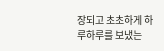장되고 초초하게 하루하루를 보냈는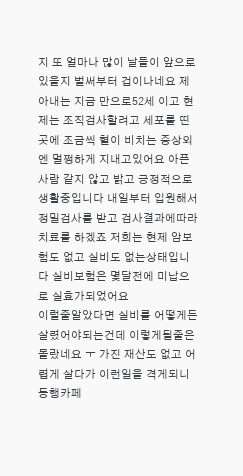지 또 얼마나 많이 날들이 앞으로 있을지 벌써부터 겁이나네요 제아내는 지금 만으로52세 이고 현제는 조직검사할려고 세포를 띤 곳에 조금씩 혈이 비치는 증상외엔 멀쩡하게 지내고있어요 아픈사람 같지 않고 밝고 긍정적으로 생활중입니다 내일부터 입원해서 정밀검사를 받고 검사결과에따라 치료를 하겠죠 저희는 현제 암보험도 없고 실비도 없는상태입니다 실비보험은 몇달전에 미납으로 실효가되었어요
이럴줄알았다면 실비를 어떻게든 살렸어야되는건데 이렇게될줄은 몰랐네요 ㅜ 가진 재산도 없고 어렵게 살다가 이런일을 격게되니 동행카페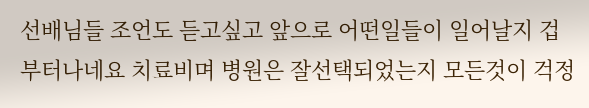선배님들 조언도 듣고싶고 앞으로 어떤일들이 일어날지 겁부터나네요 치료비며 병원은 잘선택되었는지 모든것이 걱정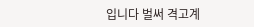입니다 벌써 격고계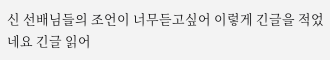신 선배님들의 조언이 너무듣고싶어 이렇게 긴글을 적었네요 긴글 읽어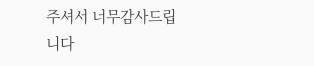주셔서 너무감사드립니다